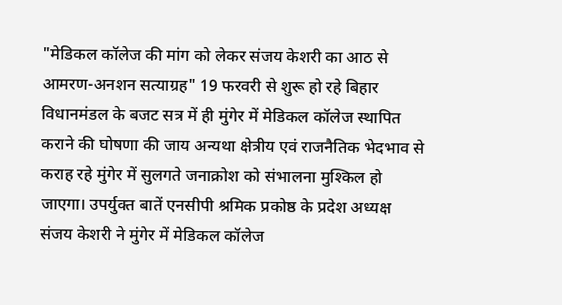"मेडिकल कॉलेज की मांग को लेकर संजय केशरी का आठ से आमरण-अनशन सत्याग्रह" 19 फरवरी से शुरू हो रहे बिहार विधानमंडल के बजट सत्र में ही मुंगेर में मेडिकल कॉलेज स्थापित कराने की घोषणा की जाय अन्यथा क्षेत्रीय एवं राजनैतिक भेदभाव से कराह रहे मुंगेर में सुलगते जनाक्रोश को संभालना मुश्किल हो जाएगा। उपर्युक्त बातें एनसीपी श्रमिक प्रकोष्ठ के प्रदेश अध्यक्ष संजय केशरी ने मुंगेर में मेडिकल कॉलेज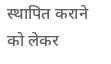स्थापित कराने को लेकर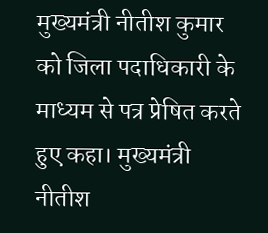मुख्यमंत्री नीतीश कुमार को जिला पदाधिकारी के माध्यम से पत्र प्रेषित करते हुए कहा। मुख्यमंत्री नीतीश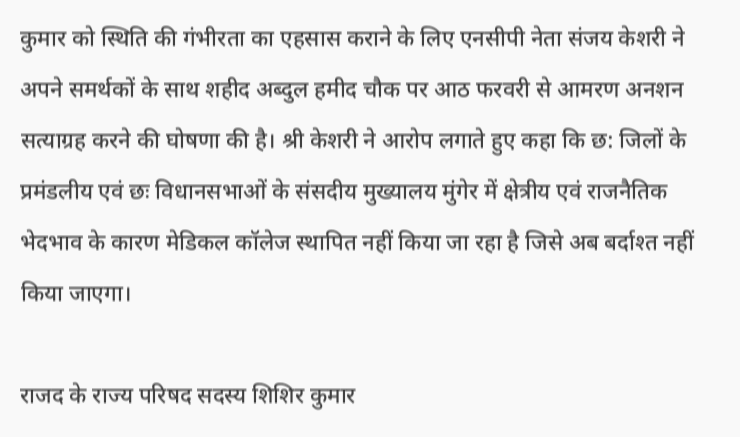कुमार को स्थिति की गंभीरता का एहसास कराने के लिए एनसीपी नेता संजय केशरी ने अपने समर्थकों के साथ शहीद अब्दुल हमीद चौक पर आठ फरवरी से आमरण अनशन सत्याग्रह करने की घोषणा की है। श्री केशरी ने आरोप लगाते हुए कहा कि छ: जिलों के प्रमंडलीय एवं छः विधानसभाओं के संसदीय मुख्यालय मुंगेर में क्षेत्रीय एवं राजनैतिक भेदभाव के कारण मेडिकल कॉलेज स्थापित नहीं किया जा रहा है जिसे अब बर्दाश्त नहीं किया जाएगा।

राजद के राज्य परिषद सदस्य शिशिर कुमार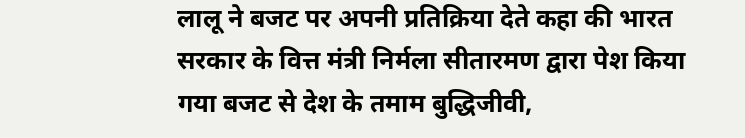लालू ने बजट पर अपनी प्रतिक्रिया देते कहा की भारत सरकार के वित्त मंत्री निर्मला सीतारमण द्वारा पेश किया गया बजट से देश के तमाम बुद्धिजीवी,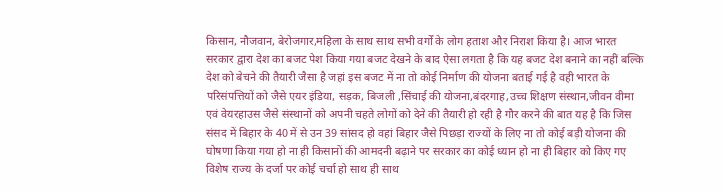किसान, नौजवान, बेरोजगार,महिला के साथ साथ सभी वर्गों के लोग हताश और निराश किया है। आज भारत सरकार द्वारा देश का बजट पेश किया गया बजट देखने के बाद ऐसा लगता है कि यह बजट देश बनाने का नहीं बल्कि देश को बेचने की तैयारी जैसा है जहां इस बजट में ना तो कोई निर्माण की योजना बताई गई है वही भारत के परिसंपत्तियों को जैसे एयर इंडिया, सड़क, बिजली ,सिंचाई की योजना,बंदरगाह,उच्च शिक्षण संस्थान,जीवन वीमा एवं वेयरहाउस जैसे संस्थानों को अपनी चहते लोगों को देने की तैयारी हो रही है गौर करने की बात यह है कि जिस संसद में बिहार के 40 में से उन 39 सांसद हो वहां बिहार जैसे पिछड़ा राज्यों के लिए ना तो कोई बड़ी योजना की घोषणा किया गया हो ना ही किसानों की आमदनी बढ़ाने पर सरकार का कोई ध्यान हो ना ही बिहार को किए गए विशेष राज्य के दर्जा पर कोई चर्चा हो साथ ही साथ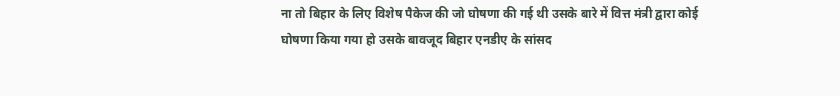ना तो बिहार के लिए विशेष पैकेज की जो घोषणा की गई थी उसके बारे में वित्त मंत्री द्वारा कोई घोषणा किया गया हो उसके बावजूद बिहार एनडीए के सांसद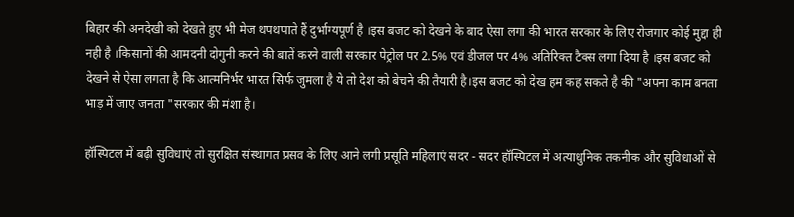बिहार की अनदेखी को देखते हुए भी मेज थपथपाते हैं दुर्भाग्यपूर्ण है ।इस बजट को देखने के बाद ऐसा लगा की भारत सरकार के लिए रोजगार कोई मुद्दा ही नही है ।किसानों की आमदनी दोगुनी करने की बातें करने वाली सरकार पेट्रोल पर 2.5% एवं डीजल पर 4% अतिरिक्त टैक्स लगा दिया है ।इस बजट को देखने से ऐसा लगता है कि आत्मनिर्भर भारत सिर्फ जुमला है ये तो देश को बेचने की तैयारी है।इस बजट को देख हम कह सकते है की "अपना काम बनता भाड़ में जाए जनता "सरकार की मंशा है।

हॉस्पिटल में बढ़ी सुविधाएं तो सुरक्षित संस्थागत प्रसव के लिए आने लगी प्रसूति महिलाएं सदर - सदर हॉस्पिटल में अत्याधुनिक तकनीक और सुविधाओं से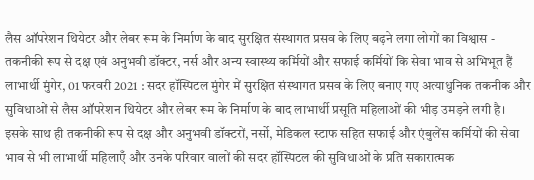लैस ऑपरेशन थियेटर और लेबर रूम के निर्माण के बाद सुरक्षित संस्थागत प्रसव के लिए बढ़ने लगा लोगों का विश्वास - तकनीकी रूप से दक्ष एवं अनुभवी डॉक्टर, नर्स और अन्य स्वास्थ्य कर्मियों और सफाई कर्मियों कि सेवा भाव से अभिभूत हैं लाभार्थी मुंगेर, 01 फरवरी 2021 : सदर हॉस्पिटल मुंगेर में सुरक्षित संस्थागत प्रसव के लिए बनाए गए अत्याधुनिक तकनीक और सुविधाओं से लैस ऑपरेशन थियेटर और लेबर रूम के निर्माण के बाद लाभार्थी प्रसूति महिलाओं की भीड़ उमड़ने लगी है। इसके साथ ही तकनीकी रूप से दक्ष और अनुभवी डॉक्टरों, नर्सो, मेडिकल स्टाफ सहित सफाई और एंबुलेंस कर्मियों की सेवा भाव से भी लाभार्थी महिलाएँ और उनके परिवार वालों की सदर हॉस्पिटल की सुविधाओं के प्रति सकारात्मक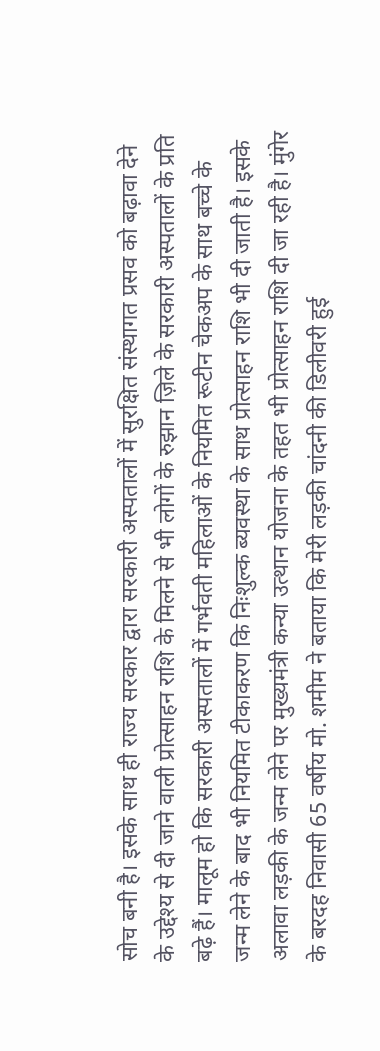सोच बनी है। इसके साथ ही राज्य सरकार द्वारा सरकारी अस्पतालों में सुरक्षित संस्थागत प्रसव को बढ़ावा देने के उद्देश्य से दी जाने वाली प्रोत्साहन राशि के मिलने से भी लोगों के रुझान ज़िले के सरकारी अस्पतालों के प्रति बढ़े हैं। मालूम हो कि सरकारी अस्पतालों में गर्भवती महिलाओं के नियमित रूटीन चेकअप के साथ बच्चे के जन्म लेने के बाद भी नियमित टीकाकरण कि निःशुल्क ब्यवस्था के साथ प्रोत्साहन राशि भी दी जाती है। इसके अलावा लड़की के जन्म लेने पर मुख्यमंत्री कन्या उत्थान योजना के तहत भी प्रोत्साहन राशि दी जा रही है। मुंगेर के बरदह निवासी 65 वर्षीय मो. शमीम ने बताया कि मेरी लड़की चांदनी की डिलीवरी हुई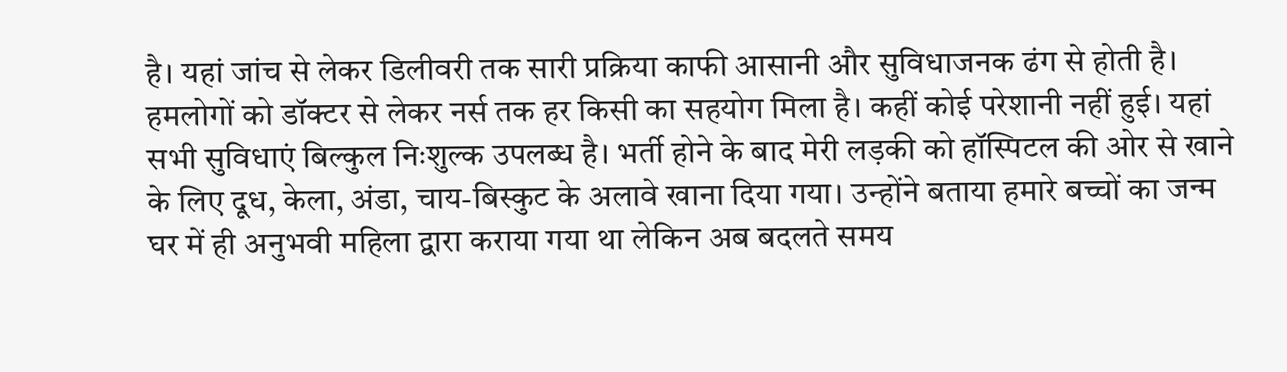है। यहां जांच से लेकर डिलीवरी तक सारी प्रक्रिया काफी आसानी और सुविधाजनक ढंग से होती है। हमलोगों को डॉक्टर से लेकर नर्स तक हर किसी का सहयोग मिला है। कहीं कोई परेशानी नहीं हुई। यहां सभी सुविधाएं बिल्कुल निःशुल्क उपलब्ध है। भर्ती होने के बाद मेरी लड़की को हॉस्पिटल की ओर से खाने के लिए दूध, केला, अंडा, चाय-बिस्कुट के अलावे खाना दिया गया। उन्होंने बताया हमारे बच्चों का जन्म घर में ही अनुभवी महिला द्वारा कराया गया था लेकिन अब बदलते समय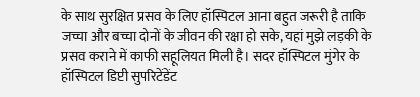के साथ सुरक्षित प्रसव के लिए हॉस्पिटल आना बहुत जरूरी है ताकि जच्चा और बच्चा दोनों के जीवन की रक्षा हो सके, यहां मुझे लड़की के प्रसव कराने में काफी सहूलियत मिली है। सदर हॉस्पिटल मुंगेर के हॉस्पिटल डिप्टी सुपरिटेंडेंट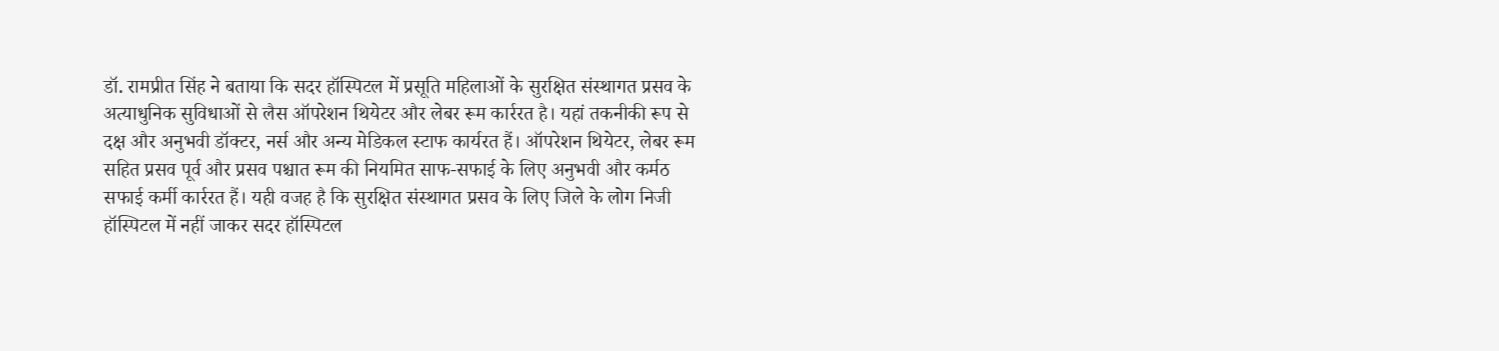डॉ. रामप्रीत सिंह ने बताया कि सदर हॉस्पिटल में प्रसूति महिलाओं के सुरक्षित संस्थागत प्रसव के अत्याधुनिक सुविधाओं से लैस ऑपरेशन थियेटर और लेबर रूम कार्ररत है। यहां तकनीकी रूप से दक्ष और अनुभवी डॉक्टर, नर्स और अन्य मेडिकल स्टाफ कार्यरत हैं। ऑपरेशन थियेटर, लेबर रूम सहित प्रसव पूर्व और प्रसव पश्चात रूम की नियमित साफ-सफाई के लिए अनुभवी और कर्मठ सफाई कर्मी कार्ररत हैं। यही वजह है कि सुरक्षित संस्थागत प्रसव के लिए जिले के लोग निजी हॉस्पिटल में नहीं जाकर सदर हॉस्पिटल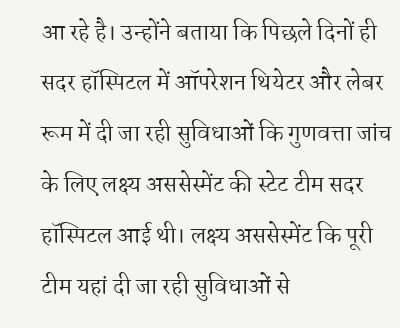आ रहे है। उन्होंने बताया कि पिछले दिनों ही सदर हॉस्पिटल में ऑपरेशन थियेटर और लेबर रूम में दी जा रही सुविधाओं कि गुणवत्ता जांच के लिए लक्ष्य अससेस्मेंट की स्टेट टीम सदर हॉस्पिटल आई थी। लक्ष्य अससेस्मेंट कि पूरी टीम यहां दी जा रही सुविधाओं से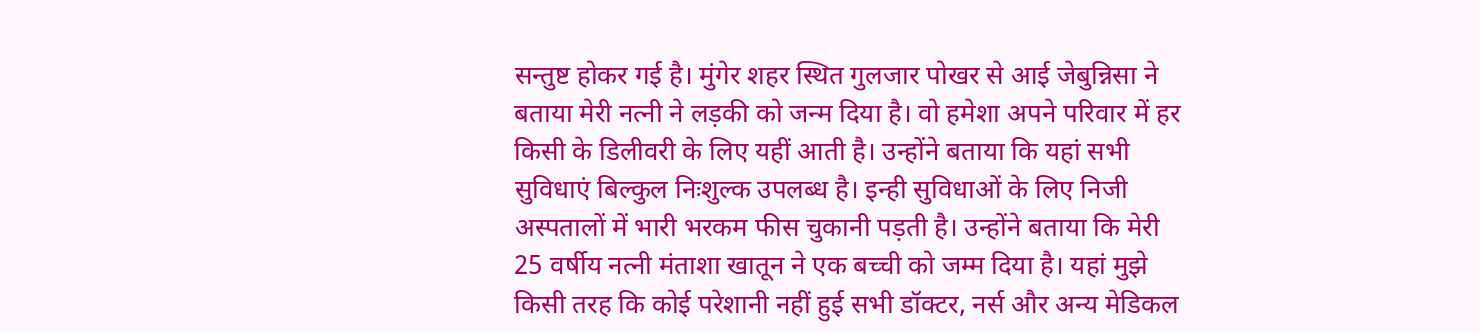सन्तुष्ट होकर गई है। मुंगेर शहर स्थित गुलजार पोखर से आई जेबुन्निसा ने बताया मेरी नत्नी ने लड़की को जन्म दिया है। वो हमेशा अपने परिवार में हर किसी के डिलीवरी के लिए यहीं आती है। उन्होंने बताया कि यहां सभी सुविधाएं बिल्कुल निःशुल्क उपलब्ध है। इन्ही सुविधाओं के लिए निजी अस्पतालों में भारी भरकम फीस चुकानी पड़ती है। उन्होंने बताया कि मेरी 25 वर्षीय नत्नी मंताशा खातून ने एक बच्ची को जम्म दिया है। यहां मुझे किसी तरह कि कोई परेशानी नहीं हुई सभी डॉक्टर, नर्स और अन्य मेडिकल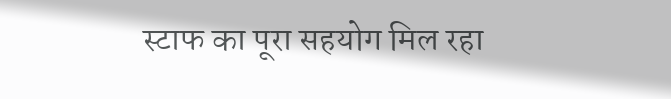स्टाफ का पूरा सहयोग मिल रहा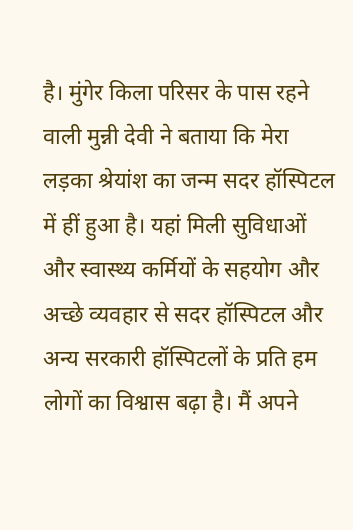है। मुंगेर किला परिसर के पास रहने वाली मुन्नी देवी ने बताया कि मेरा लड़का श्रेयांश का जन्म सदर हॉस्पिटल में हीं हुआ है। यहां मिली सुविधाओं और स्वास्थ्य कर्मियों के सहयोग और अच्छे व्यवहार से सदर हॉस्पिटल और अन्य सरकारी हॉस्पिटलों के प्रति हम लोगों का विश्वास बढ़ा है। मैं अपने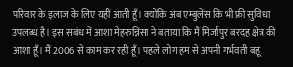परिवार के इलाज के लिए यहीं आती हूँ। क्योंकि अब एम्बुलेंस कि भी फ्री सुविधा उपलब्ध है। इस सबंध में आशा मेहरुन्निसा ने बताया कि मैं मिर्जापुर बरदह क्षेत्र की आशा हूँ। मैं 2006 से काम कर रही हूँ। पहले लोग हम से अपनी गर्भवती बहू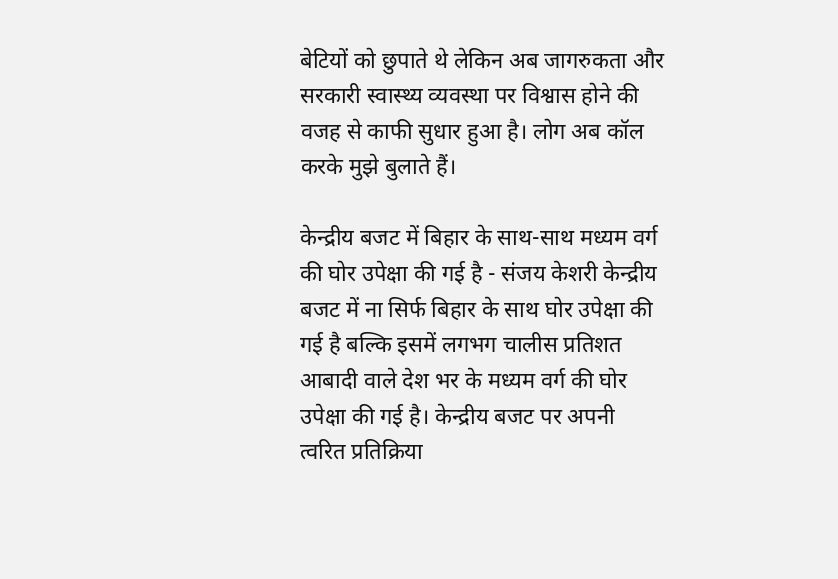बेटियों को छुपाते थे लेकिन अब जागरुकता और सरकारी स्वास्थ्य व्यवस्था पर विश्वास होने की वजह से काफी सुधार हुआ है। लोग अब कॉल करके मुझे बुलाते हैं।

केन्द्रीय बजट में बिहार के साथ-साथ मध्यम वर्ग की घोर उपेक्षा की गई है - संजय केशरी केन्द्रीय बजट में ना सिर्फ बिहार के साथ घोर उपेक्षा की गई है बल्कि इसमें लगभग चालीस प्रतिशत आबादी वाले देश भर के मध्यम वर्ग की घोर उपेक्षा की गई है। केन्द्रीय बजट पर अपनी त्वरित प्रतिक्रिया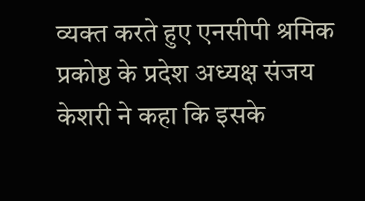व्यक्त करते हुए एनसीपी श्रमिक प्रकोष्ठ के प्रदेश अध्यक्ष संजय केशरी ने कहा कि इसके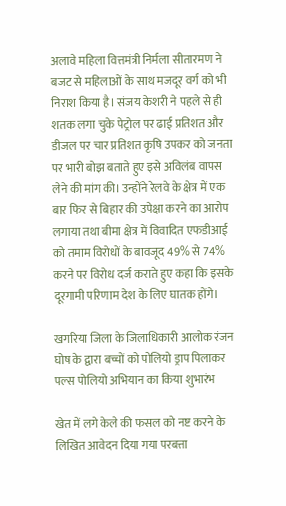अलावे महिला वित्तमंत्री निर्मला सीतारमण ने बजट से महिलाओं के साथ मजदूर वर्ग को भी निराश किया है। संजय केशरी ने पहले से ही शतक लगा चुके पेट्रोल पर ढाई प्रतिशत और डीजल पर चार प्रतिशत कृषि उपकर को जनता पर भारी बोझ बताते हुए इसे अविलंब वापस लेने की मांग की। उन्होंने रेलवे के क्षेत्र में एक बार फिर से बिहार की उपेक्षा करने का आरोप लगाया तथा बीमा क्षेत्र में विवादित एफडीआई को तमाम विरोधों के बावजूद 49% से 74% करने पर विरोध दर्ज कराते हुए कहा कि इसके दूरगामी परिणाम देश के लिए घातक होंगे।

खगरिया जिला के जिलाधिकारी आलोक रंजन घोष के द्वारा बच्चों को पोलियो ड्राप पिलाकर पल्स पोलियो अभियान का किया शुभारंभ

खेत में लगे केले की फसल को नष्ट करने के लिखित आवेदन दिया गया परबत्ता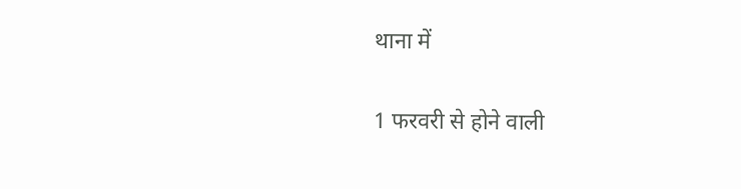थाना में

1 फरवरी से होने वाली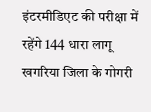इंटरमीडिएट की परीक्षा में रहेंगे 144 धारा लागू खगरिया जिला के गोगरी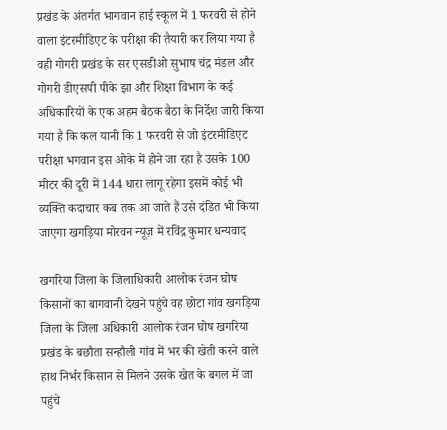प्रखंड के अंतर्गत भागवान हाई स्कूल में 1 फरवरी से होने वाला इंटरमीडिएट के परीक्षा की तैयारी कर लिया गया है वही गोगरी प्रखंड के सर एसडीओ सुभाष चंद्र मंडल और गोगरी डीएसपी पीके झा और शिक्षा विभाग के कई अधिकारियों के एक अहम बैठक बैठा के निर्देश जारी किया गया है कि कल यानी कि 1 फरवरी से जो इंटरमीडिएट परीक्षा भगवान इस ओके में होने जा रहा है उसके 100 मीटर की दूरी में 144 धारा लागू रहेगा इसमें कोई भी व्यक्ति कदाचार कब तक आ जाते हैं उसे दंडित भी किया जाएगा खगड़िया मोरवन न्यूज़ में रविंद्र कुमार धन्यवाद

खगरिया जिला के जिलाधिकारी आलोक रंजन घोष किसानों का बागवानी देखने पहुंचे वह छोटा गांव खगड़िया जिला के जिला अधिकारी आलोक रंजन घोष खगरिया प्रखंड के बछौता सन्हौली गांव में भर की खेती करने वाले हाथ निर्भर किसान से मिलने उसके खेत के बगल में जा पहुंचे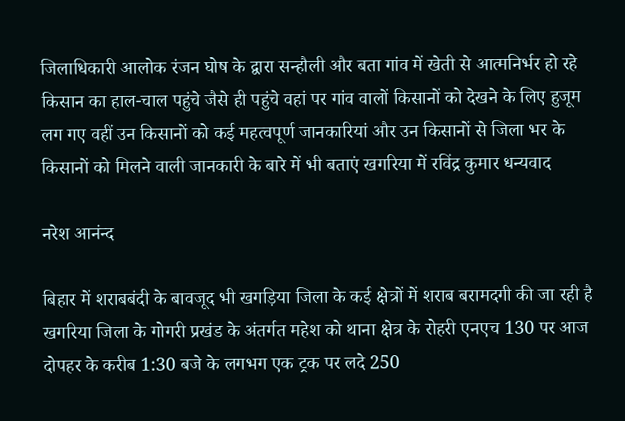जिलाधिकारी आलोक रंजन घोष के द्वारा सन्हौली और बता गांव में खेती से आत्मनिर्भर हो रहे किसान का हाल-चाल पहुंचे जैसे ही पहुंचे वहां पर गांव वालों किसानों को देखने के लिए हुजूम लग गए वहीं उन किसानों को कई महत्वपूर्ण जानकारियां और उन किसानों से जिला भर के किसानों को मिलने वाली जानकारी के बारे में भी बताएं खगरिया में रविंद्र कुमार धन्यवाद

नरेश आनंन्द

बिहार में शराबबंदी के बावजूद भी खगड़िया जिला के कई क्षेत्रों में शराब बरामदगी की जा रही है खगरिया जिला के गोगरी प्रखंड के अंतर्गत महेश को थाना क्षेत्र के रोहरी एनएच 130 पर आज दोपहर के करीब 1:30 बजे के लगभग एक ट्रक पर लदे 250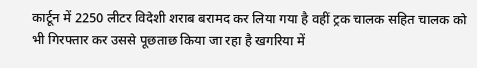कार्टून में 2250 लीटर विदेशी शराब बरामद कर लिया गया है वहीं ट्रक चालक सहित चालक को भी गिरफ्तार कर उससे पूछताछ किया जा रहा है खगरिया में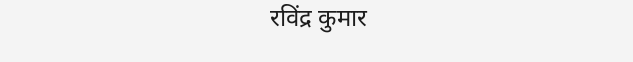रविंद्र कुमार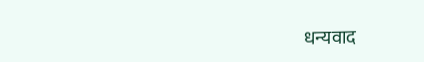धन्यवाद